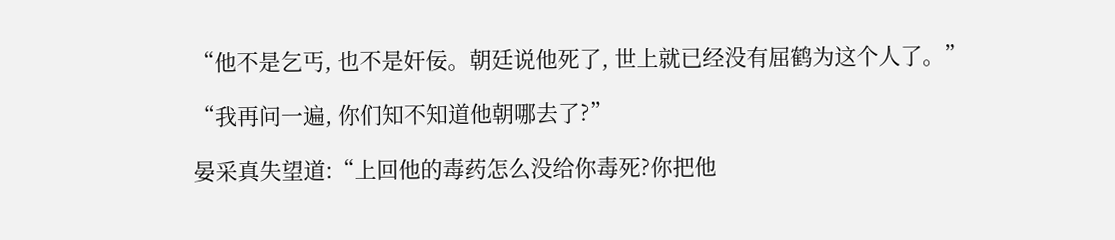“他不是乞丐, 也不是奸佞。朝廷说他死了, 世上就已经没有屈鹤为这个人了。”

“我再问一遍, 你们知不知道他朝哪去了?”

晏采真失望道:“上回他的毒药怎么没给你毒死?你把他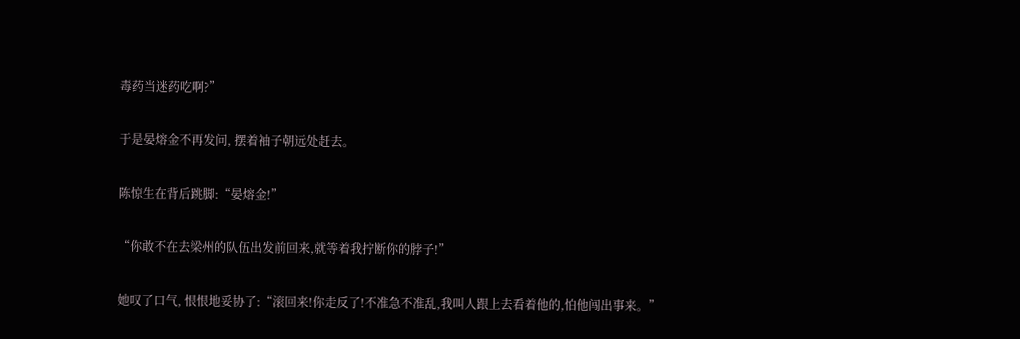毒药当迷药吃啊?”

于是晏熔金不再发问, 摆着袖子朝远处赶去。

陈惊生在背后跳脚:“晏熔金!”

“你敢不在去梁州的队伍出发前回来,就等着我拧断你的脖子!”

她叹了口气, 恨恨地妥协了:“滚回来!你走反了!不准急不准乱,我叫人跟上去看着他的,怕他闯出事来。”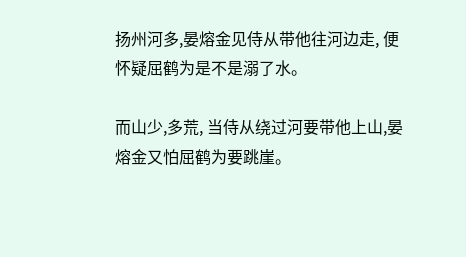扬州河多,晏熔金见侍从带他往河边走, 便怀疑屈鹤为是不是溺了水。

而山少,多荒, 当侍从绕过河要带他上山,晏熔金又怕屈鹤为要跳崖。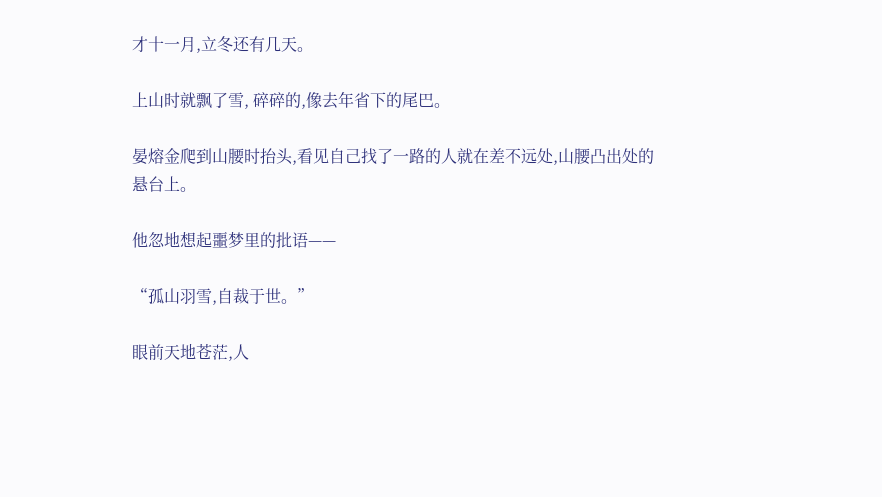才十一月,立冬还有几天。

上山时就飘了雪, 碎碎的,像去年省下的尾巴。

晏熔金爬到山腰时抬头,看见自己找了一路的人就在差不远处,山腰凸出处的悬台上。

他忽地想起噩梦里的批语——

“孤山羽雪,自裁于世。”

眼前天地苍茫,人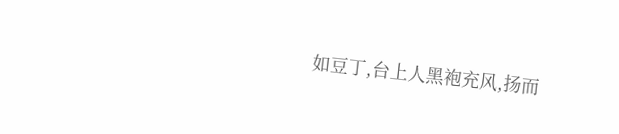如豆丁,台上人黑袍充风,扬而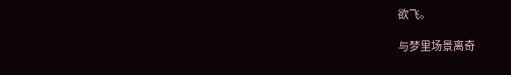欲飞。

与梦里场景离奇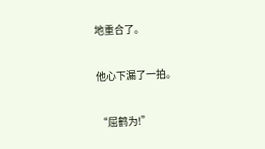地重合了。

他心下漏了一拍。

“屈鹤为!”